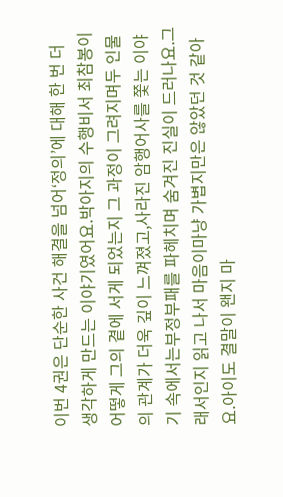이번 4권은 단순한 사건 해결을 넘어‘정의’에 대해 한 번 더 생각하게 만드는 이야기였어요.박아지의 수행비서 최참봉이어떻게 그의 곁에 서게 되었는지 그 과정이 그려지며두 인물의 관계가 더욱 깊이 느껴졌고,사라진 암행어사를 쫓는 이야기 속에서는부정부패를 파헤치며 숨겨진 진실이 드러나요.그래서인지 읽고 나서 마음이마냥 가볍지만은 않았던 것 같아요.아이도 결말이 왠지 마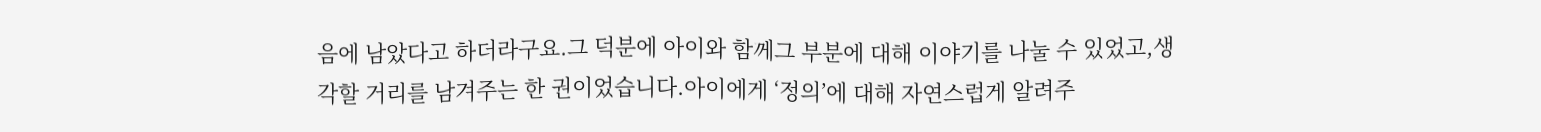음에 남았다고 하더라구요.그 덕분에 아이와 함께그 부분에 대해 이야기를 나눌 수 있었고,생각할 거리를 남겨주는 한 권이었습니다.아이에게 ‘정의’에 대해 자연스럽게 알려주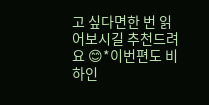고 싶다면한 번 읽어보시길 추천드려요 😊*이번편도 비하인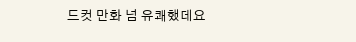드컷 만화 넘 유쾌했데요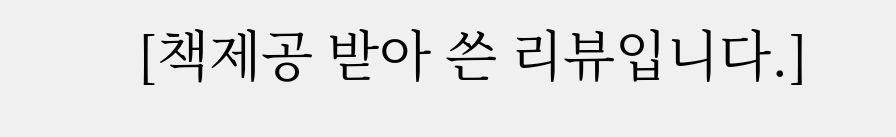[책제공 받아 쓴 리뷰입니다.]